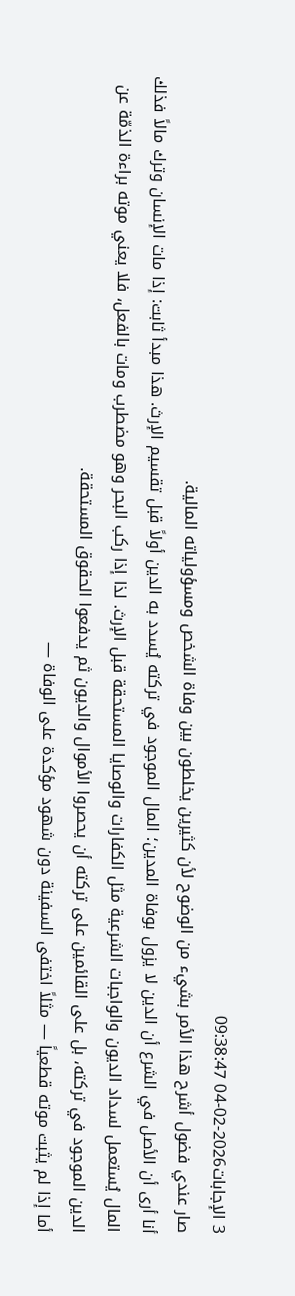3 الإجابات2026-02-04 09:38:47
صار عندي فضول أشرح هذا الأمر بشيء من الوضوح لأن كثيرين يخلطون بين وفاة الشخص ومسؤولياته المالية.
أنا أرى أن الأصل في الشرع أن الدين لا يزول بوفاة المدين؛ المال الموجود في تركته يُسدد به الدين أولاً قبل تقسيم الإرث. هذا مبدأ ثابت: إذا مات الإنسان وترك مالاً فذلك المال يُستعمل لسداد الديون والواجبات الشرعية مثل الكفارات والوصايا المستحقة قبل الإرث. لذا إذا ركب البحر وهو مضطرب ومات بالفعل، فلا يعني موته براءة الذمّة عن الدين الموجود في تركته، بل على القائمين على تركته أن يحصروا الأموال والديون ثم يدفعوا الحقوق المستحقة.
أما إذا لم يثبت موته قطعياً — مثلاً اختفى السفينة دون شهود مؤكدة على الوفاة —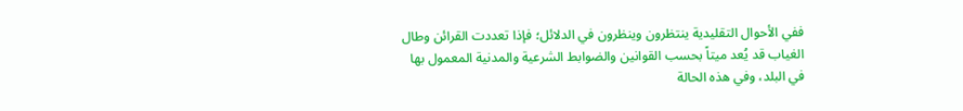ففي الأحوال التقليدية ينتظرون وينظرون في الدلائل؛ فإذا تعددت القرائن وطال الغياب قد يُعد ميتاً بحسب القوانين والضوابط الشرعية والمدنية المعمول بها في البلد، وفي هذه الحالة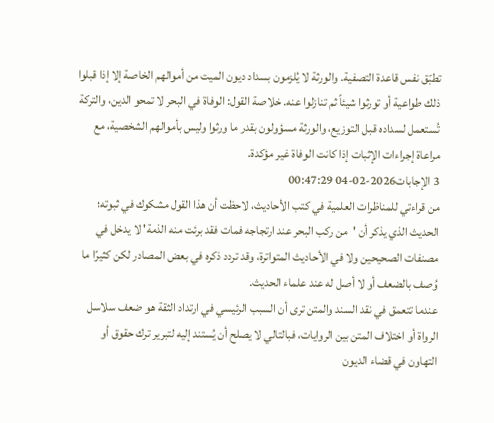تطبّق نفس قاعدة التصفية. والورثة لا يُلزمون بسداد ديون الميت من أموالهم الخاصة إلا إذا قبلوا ذلك طواعية أو تورثوا شيئاً ثم تنازلوا عنه. خلاصة القول: الوفاة في البحر لا تمحو الدين، والتركة تُستعمل لسداده قبل التوزيع، والورثة مسؤولون بقدر ما ورثوا وليس بأموالهم الشخصية، مع مراعاة إجراءات الإثبات إذا كانت الوفاة غير مؤكدة.
3 الإجابات2026-02-04 00:47:29
من قراءتي للمناظرات العلمية في كتب الأحاديث، لاحظت أن هذا القول مشكوك في ثبوته؛ الحديث الذي يذكر أن 'من ركب البحر عند ارتجاجه فمات فقد برئت منه الذمة' لا يدخل في مصنفات الصحيحين ولا في الأحاديث المتواترة، وقد تردد ذكره في بعض المصادر لكن كثيرًا ما وُصف بالضعف أو لا أصل له عند علماء الحديث.
عندما تتعمق في نقد السند والمتن ترى أن السبب الرئيسي في ارتداد الثقة هو ضعف سلاسل الرواة أو اختلاف المتن بين الروايات، فبالتالي لا يصلح أن يُستند إليه لتبرير ترك حقوق أو التهاون في قضاء الديون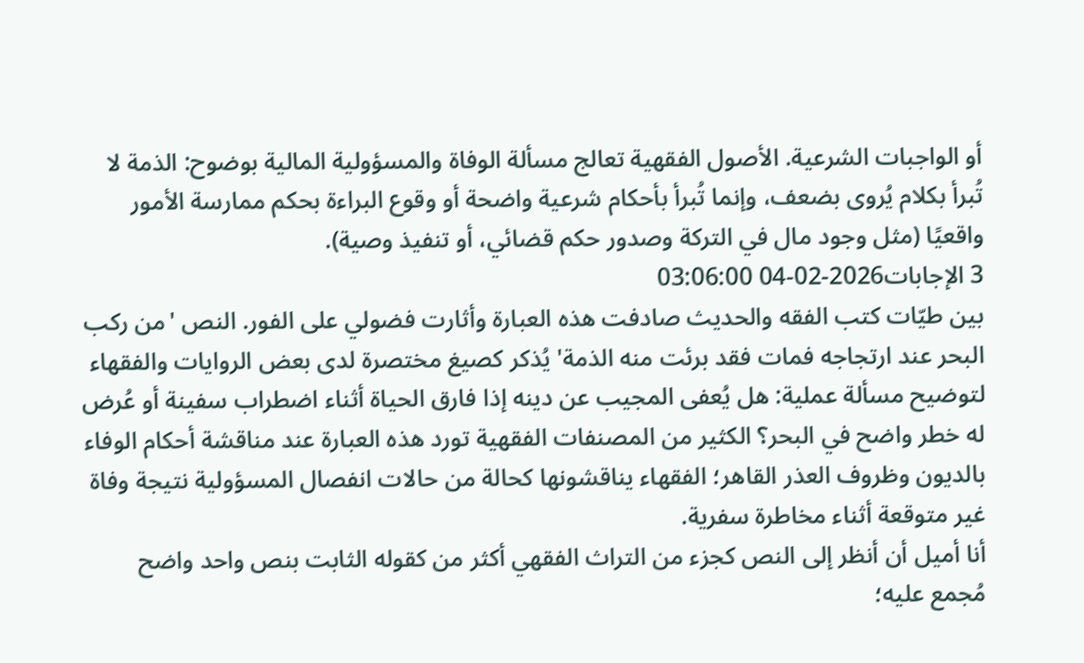أو الواجبات الشرعية. الأصول الفقهية تعالج مسألة الوفاة والمسؤولية المالية بوضوح: الذمة لا تُبرأ بكلام يُروى بضعف، وإنما تُبرأ بأحكام شرعية واضحة أو وقوع البراءة بحكم ممارسة الأمور واقعيًا (مثل وجود مال في التركة وصدور حكم قضائي، أو تنفيذ وصية).
3 الإجابات2026-02-04 03:06:00
بين طيّات كتب الفقه والحديث صادفت هذه العبارة وأثارت فضولي على الفور. النص 'من ركب البحر عند ارتجاجه فمات فقد برئت منه الذمة' يُذكر كصيغ مختصرة لدى بعض الروايات والفقهاء لتوضيح مسألة عملية: هل يُعفى المجيب عن دينه إذا فارق الحياة أثناء اضطراب سفينة أو عُرض له خطر واضح في البحر؟ الكثير من المصنفات الفقهية تورد هذه العبارة عند مناقشة أحكام الوفاء بالديون وظروف العذر القاهر؛ الفقهاء يناقشونها كحالة من حالات انفصال المسؤولية نتيجة وفاة غير متوقعة أثناء مخاطرة سفرية.
أنا أميل أن أنظر إلى النص كجزء من التراث الفقهي أكثر من كقوله الثابت بنص واحد واضح مُجمع عليه؛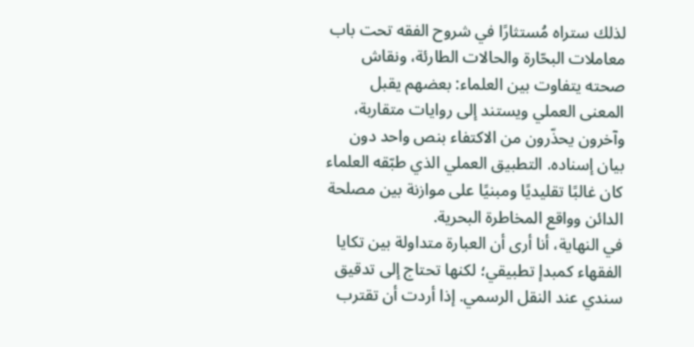لذلك ستراه مُستثارًا في شروح الفقه تحت باب معاملات البحّارة والحالات الطارئة، ونقاش صحته يتفاوت بين العلماء: بعضهم يقبل المعنى العملي ويستند إلى روايات متقاربة، وآخرون يحذّرون من الاكتفاء بنص واحد دون بيان إسناده. التطبيق العملي الذي طبّقه العلماء كان غالبًا تقليديًا ومبنيًا على موازنة بين مصلحة الدائن وواقع المخاطرة البحرية.
في النهاية، أنا أرى أن العبارة متداولة بين تكايا الفقهاء كمبدإ تطبيقي؛ لكنها تحتاج إلى تدقيق سندي عند النقل الرسمي. إذا أردت أن تقترب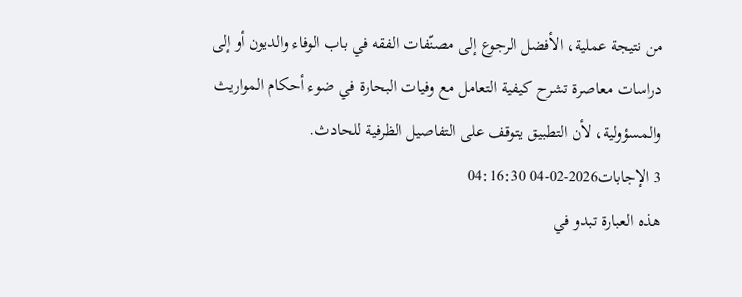من نتيجة عملية، الأفضل الرجوع إلى مصنّفات الفقه في باب الوفاء والديون أو إلى دراسات معاصرة تشرح كيفية التعامل مع وفيات البحارة في ضوء أحكام المواريث والمسؤولية، لأن التطبيق يتوقف على التفاصيل الظرفية للحادث.
3 الإجابات2026-02-04 04:16:30
هذه العبارة تبدو في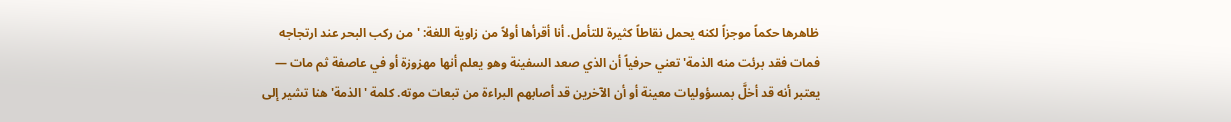ظاهرها حكماً موجزاً لكنه يحمل نقاطاً كثيرة للتأمل. أنا أقرأها أولاً من زاوية اللغة: 'من ركب البحر عند ارتجاجه فمات فقد برئت منه الذمة' تعني حرفياً أن الذي صعد السفينة وهو يعلم أنها مهزوزة أو في عاصفة ثم مات — يعتبر أنه قد أخلَّ بمسؤوليات معينة أو أن الآخرين قد أصابهم البراءة من تبعات موته. كلمة 'الذمة' هنا تشير إلى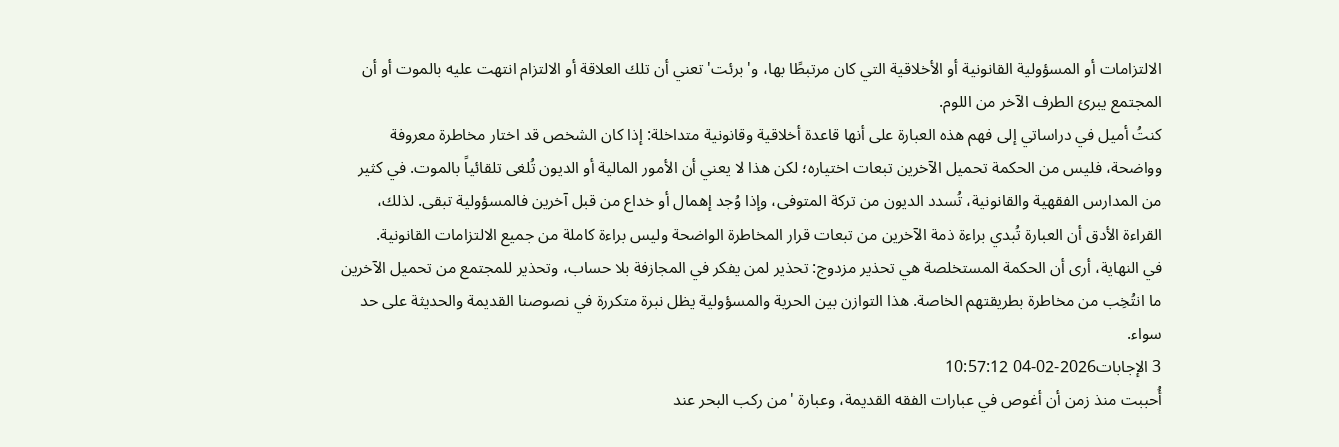الالتزامات أو المسؤولية القانونية أو الأخلاقية التي كان مرتبطًا بها، و'برئت' تعني أن تلك العلاقة أو الالتزام انتهت عليه بالموت أو أن المجتمع يبرئ الطرف الآخر من اللوم.
كنتُ أميل في دراساتي إلى فهم هذه العبارة على أنها قاعدة أخلاقية وقانونية متداخلة: إذا كان الشخص قد اختار مخاطرة معروفة وواضحة، فليس من الحكمة تحميل الآخرين تبعات اختياره؛ لكن هذا لا يعني أن الأمور المالية أو الديون تُلغى تلقائياً بالموت. في كثير من المدارس الفقهية والقانونية، تُسدد الديون من تركة المتوفى، وإذا وُجد إهمال أو خداع من قبل آخرين فالمسؤولية تبقى. لذلك، القراءة الأدق أن العبارة تُبدي براءة ذمة الآخرين من تبعات قرار المخاطرة الواضحة وليس براءة كاملة من جميع الالتزامات القانونية.
في النهاية، أرى أن الحكمة المستخلصة هي تحذير مزدوج: تحذير لمن يفكر في المجازفة بلا حساب، وتحذير للمجتمع من تحميل الآخرين ما انتُخِب من مخاطرة بطريقتهم الخاصة. هذا التوازن بين الحرية والمسؤولية يظل نبرة متكررة في نصوصنا القديمة والحديثة على حد سواء.
3 الإجابات2026-02-04 10:57:12
أُحببت منذ زمن أن أغوص في عبارات الفقه القديمة، وعبارة 'من ركب البحر عند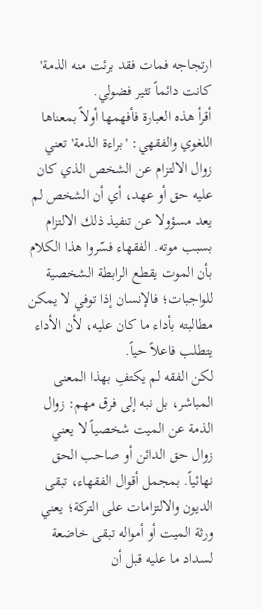ارتجاجه فمات فقد برئت منه الذمة' كانت دائماً تثير فضولي.
أقرأ هذه العبارة فأفهمها أولاً بمعناها اللغوي والفقهي: 'براءة الذمة' تعني زوال الالتزام عن الشخص الذي كان عليه حق أو عهد، أي أن الشخص لم يعد مسؤولا عن تنفيذ ذلك الالتزام بسبب موته. الفقهاء فسّروا هذا الكلام بأن الموت يقطع الرابطة الشخصية للواجبات؛ فالإنسان إذا توفي لا يمكن مطالبته بأداء ما كان عليه، لأن الأداء يتطلب فاعلاً حياً.
لكن الفقه لم يكتفِ بهذا المعنى المباشر، بل نبه إلى فرق مهم: زوال الذمة عن الميت شخصياً لا يعني زوال حق الدائن أو صاحب الحق نهائياً. بمجمل أقوال الفقهاء، تبقى الديون والالتزامات على التركة؛ يعني ورثة الميت أو أمواله تبقى خاضعة لسداد ما عليه قبل أن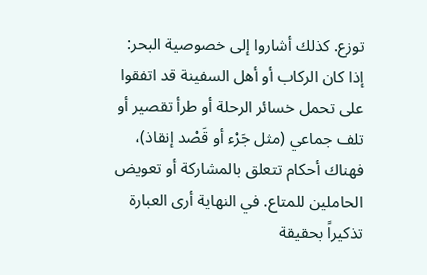توزع. كذلك أشاروا إلى خصوصية البحر: إذا كان الركاب أو أهل السفينة قد اتفقوا على تحمل خسائر الرحلة أو طرأ تقصير أو تلف جماعي (مثل جَرْء أو قَصْد إنقاذ)، فهناك أحكام تتعلق بالمشاركة أو تعويض الحاملين للمتاع. في النهاية أرى العبارة تذكيراً بحقيقة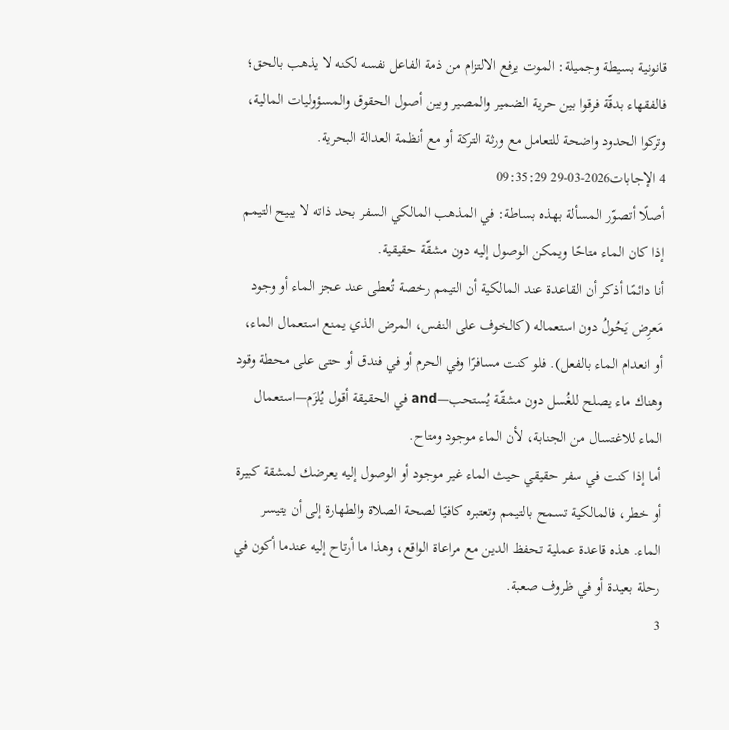قانونية بسيطة وجميلة: الموت يرفع الالتزام من ذمة الفاعل نفسه لكنه لا يذهب بالحق؛ فالفقهاء بدقّة فرقوا بين حرية الضمير والمصير وبين أصول الحقوق والمسؤوليات المالية، وتركوا الحدود واضحة للتعامل مع ورثة التركة أو مع أنظمة العدالة البحرية.
4 الإجابات2026-03-29 09:35:29
أصلًا أتصوّر المسألة بهذه بساطة: في المذهب المالكي السفر بحد ذاته لا يبيح التيمم إذا كان الماء متاحًا ويمكن الوصول إليه دون مشقّة حقيقية.
أنا دائمًا أذكر أن القاعدة عند المالكية أن التيمم رخصة تُعطى عند عجز الماء أو وجود مَعرِض يَحُولُ دون استعماله (كالخوف على النفس، المرض الذي يمنع استعمال الماء، أو انعدام الماء بالفعل). فلو كنت مسافرًا وفي الحرم أو في فندق أو حتى على محطة وقود وهناك ماء يصلح للغُسل دون مشقّة يُستحب—and في الحقيقة أقول يُلزَم—استعمال الماء للاغتسال من الجنابة، لأن الماء موجود ومتاح.
أما إذا كنت في سفر حقيقي حيث الماء غير موجود أو الوصول إليه يعرضك لمشقة كبيرة أو خطر، فالمالكية تسمح بالتيمم وتعتبره كافيًا لصحة الصلاة والطهارة إلى أن يتيسر الماء. هذه قاعدة عملية تحفظ الدين مع مراعاة الواقع، وهذا ما أرتاح إليه عندما أكون في رحلة بعيدة أو في ظروف صعبة.
3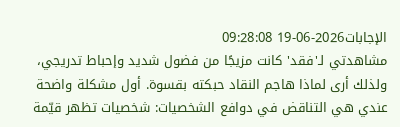الإجابات2026-06-19 09:28:08
مشاهدتي لـ'فقد' كانت مزيجًا من فضول شديد وإحباط تدريجي، ولذلك أرى لماذا هاجم النقاد حبكته بقسوة. أول مشكلة واضحة عندي هي التناقض في دوافع الشخصيات: شخصيات تظهر قيّمة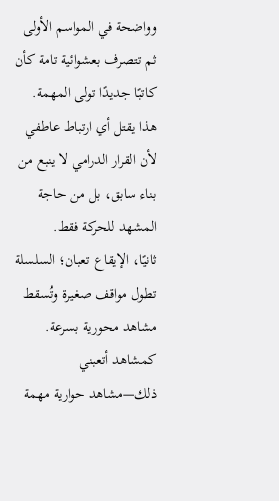وواضحة في المواسم الأولى ثم تتصرف بعشوائية تامة كأن كاتبًا جديدًا تولى المهمة. هذا يقتل أي ارتباط عاطفي لأن القرار الدرامي لا ينبع من بناء سابق، بل من حاجة المشهد للحركة فقط.
ثانيًا، الإيقاع تعبان؛ السلسلة تطول مواقف صغيرة وتُسقط مشاهد محورية بسرعة. كمشاهد أتعبني ذلك—مشاهد حوارية مهمة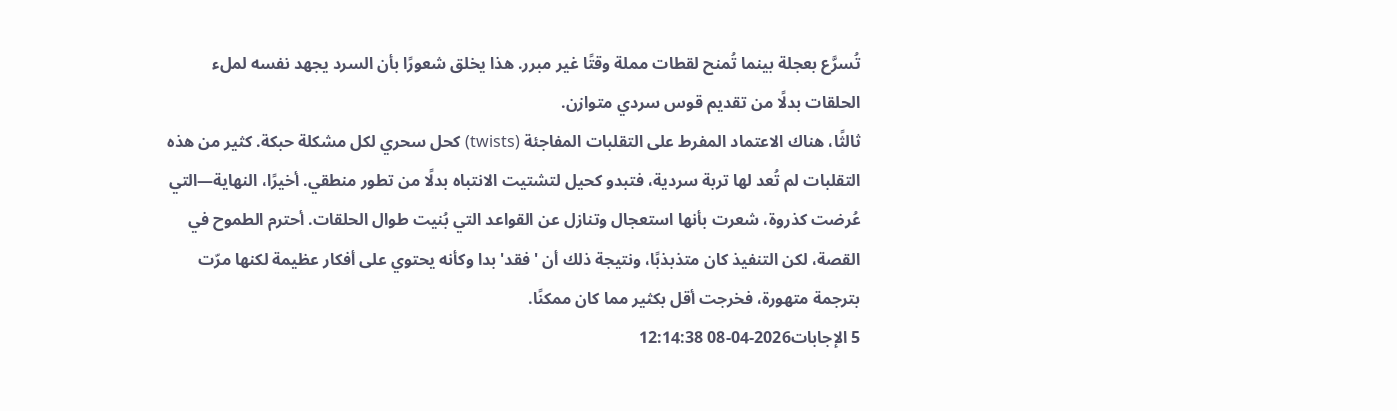تُسرَّع بعجلة بينما تُمنح لقطات مملة وقتًا غير مبرر. هذا يخلق شعورًا بأن السرد يجهد نفسه لملء الحلقات بدلًا من تقديم قوس سردي متوازن.
ثالثًا، هناك الاعتماد المفرط على التقلبات المفاجئة (twists) كحل سحري لكل مشكلة حبكة. كثير من هذه التقلبات لم تُعد لها تربة سردية، فتبدو كحيل لتشتيت الانتباه بدلًا من تطور منطقي. أخيرًا، النهاية—التي عُرضت كذروة، شعرت بأنها استعجال وتنازل عن القواعد التي بُنيت طوال الحلقات. أحترم الطموح في القصة، لكن التنفيذ كان متذبذبًا، ونتيجة ذلك أن 'فقد' بدا وكأنه يحتوي على أفكار عظيمة لكنها مرّت بترجمة متهورة، فخرجت أقل بكثير مما كان ممكنًا.
5 الإجابات2026-04-08 12:14:38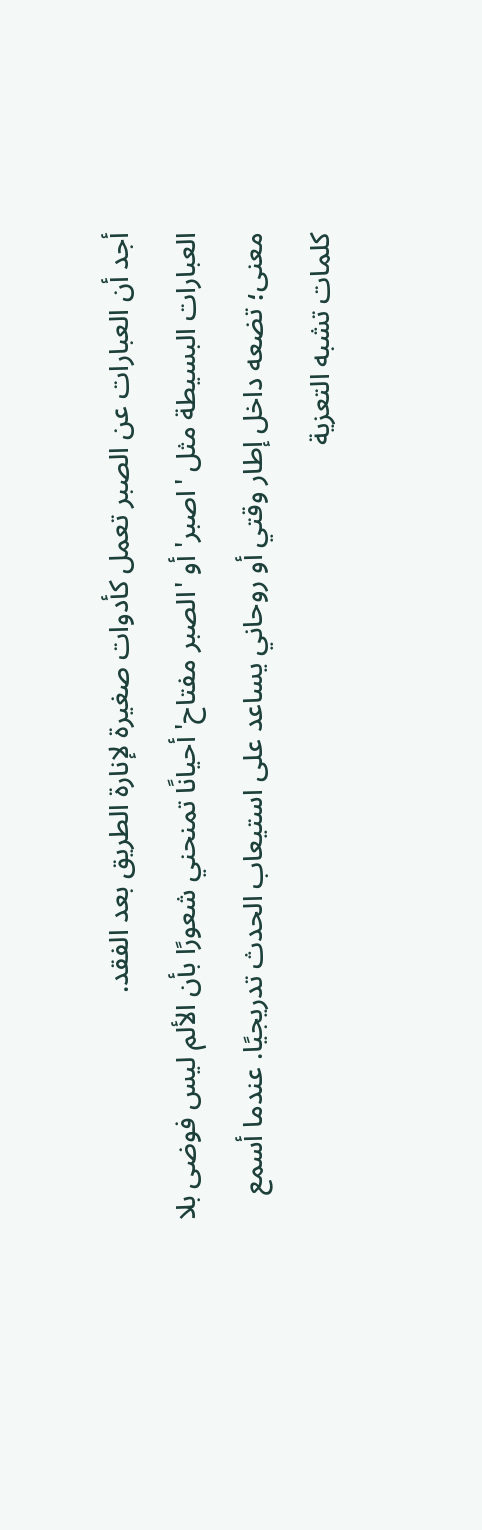أجد أن العبارات عن الصبر تعمل كأدوات صغيرة لإنارة الطريق بعد الفقد.
العبارات البسيطة مثل 'اصبر' أو 'الصبر مفتاح' أحيانًا تمنحني شعورًا بأن الألم ليس فوضى بلا معنى؛ تضعه داخل إطار وقتي أو روحاني يساعد على استيعاب الحدث تدريجيًا. عندما أسمع كلمات تشبه التعزية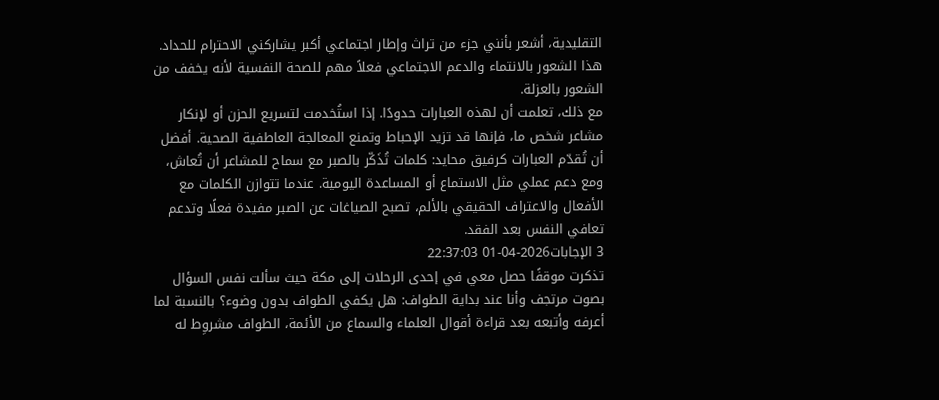التقليدية، أشعر بأنني جزء من تراث وإطار اجتماعي أكبر يشاركني الاحترام للحداد. هذا الشعور بالانتماء والدعم الاجتماعي فعلاً مهم للصحة النفسية لأنه يخفف من الشعور بالعزلة.
مع ذلك، تعلمت أن لهذه العبارات حدودًا. إذا استُخدمت لتسريع الحزن أو لإنكار مشاعر شخص ما، فإنها قد تزيد الإحباط وتمنع المعالجة العاطفية الصحية. أفضل أن تُقدّم العبارات كرفيق محايد: كلمات تُذَكّر بالصبر مع سماح للمشاعر أن تُعاش، ومع دعم عملي مثل الاستماع أو المساعدة اليومية. عندما تتوازن الكلمات مع الأفعال والاعتراف الحقيقي بالألم، تصبح الصياغات عن الصبر مفيدة فعلًا وتدعم تعافي النفس بعد الفقد.
3 الإجابات2026-04-01 22:37:03
تذكرت موقفًا حصل معي في إحدى الرحلات إلى مكة حيث سألت نفس السؤال بصوت مرتجف وأنا عند بداية الطواف: هل يكفي الطواف بدون وضوء؟ بالنسبة لما أعرفه وأتبعه بعد قراءة أقوال العلماء والسماع من الأئمة، الطواف مشروِط له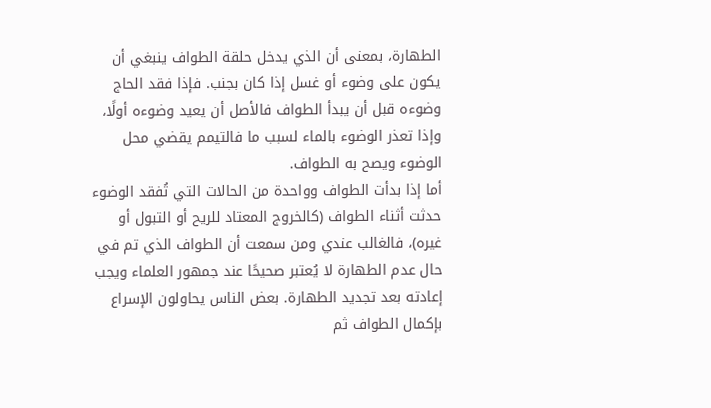الطهارة، بمعنى أن الذي يدخل حلقة الطواف ينبغي أن يكون على وضوء أو غسل إذا كان بجنب. فإذا فقد الحاج وضوءه قبل أن يبدأ الطواف فالأصل أن يعيد وضوءه أولًا، وإذا تعذر الوضوء بالماء لسبب ما فالتيمم يقضي محل الوضوء ويصح به الطواف.
أما إذا بدأت الطواف وواحدة من الحالات التي تُفقد الوضوء حدثت أثناء الطواف (كالخروج المعتاد للريح أو التبول أو غيره)، فالغالب عندي ومن سمعت أن الطواف الذي تم في حال عدم الطهارة لا يُعتبر صحيحًا عند جمهور العلماء ويجب إعادته بعد تجديد الطهارة. بعض الناس يحاولون الإسراع بإكمال الطواف ثم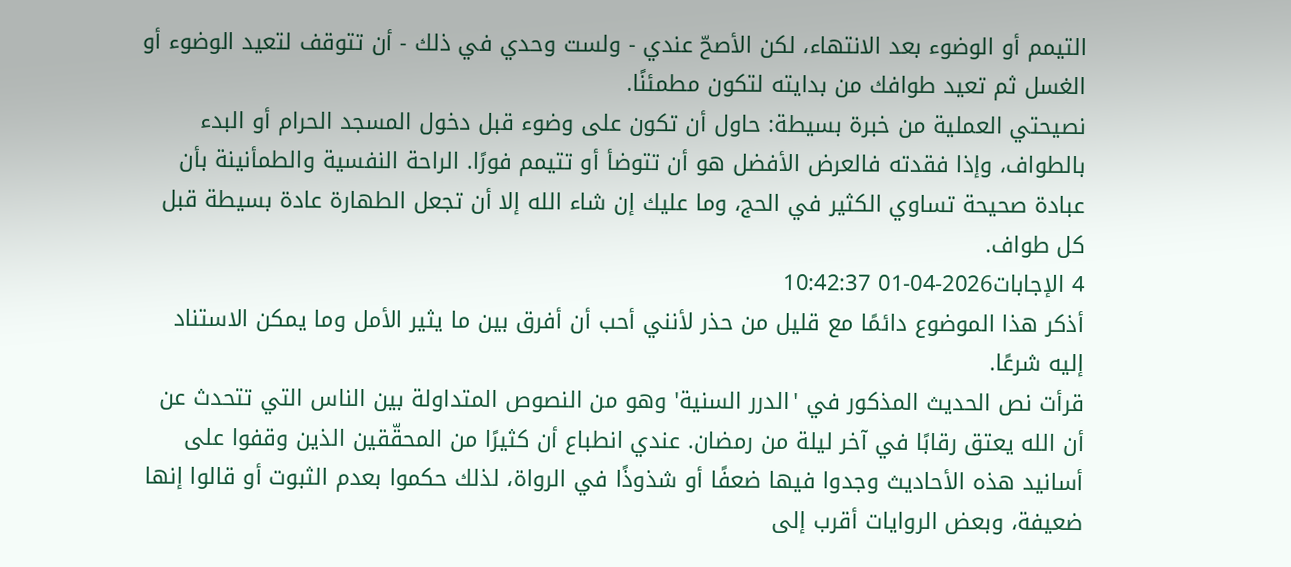التيمم أو الوضوء بعد الانتهاء، لكن الأصحّ عندي - ولست وحدي في ذلك - أن تتوقف لتعيد الوضوء أو الغسل ثم تعيد طوافك من بدايته لتكون مطمئنًا.
نصيحتي العملية من خبرة بسيطة: حاول أن تكون على وضوء قبل دخول المسجد الحرام أو البدء بالطواف، وإذا فقدته فالعرض الأفضل هو أن تتوضأ أو تتيمم فورًا. الراحة النفسية والطمأنينة بأن عبادة صحيحة تساوي الكثير في الحج، وما عليك إن شاء الله إلا أن تجعل الطهارة عادة بسيطة قبل كل طواف.
4 الإجابات2026-04-01 10:42:37
أذكر هذا الموضوع دائمًا مع قليل من حذر لأنني أحب أن أفرق بين ما يثير الأمل وما يمكن الاستناد إليه شرعًا.
قرأت نص الحديث المذكور في 'الدرر السنية' وهو من النصوص المتداولة بين الناس التي تتحدث عن أن الله يعتق رقابًا في آخر ليلة من رمضان. عندي انطباع أن كثيرًا من المحقّقين الذين وقفوا على أسانيد هذه الأحاديث وجدوا فيها ضعفًا أو شذوذًا في الرواة، لذلك حكموا بعدم الثبوت أو قالوا إنها ضعيفة، وبعض الروايات أقرب إلى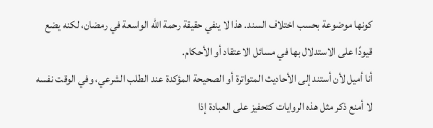كونها موضوعة بحسب اختلاف السند. هذا لا ينفي حقيقة رحمة الله الواسعة في رمضان، لكنه يضع قيودًا على الاستدلال بها في مسائل الاعتقاد أو الأحكام.
أنا أميل لأن أستند إلى الأحاديث المتواترة أو الصحيحة المؤكدة عند الطلب الشرعي، وفي الوقت نفسه لا أمنع ذكر مثل هذه الروايات كتحفيز على العبادة إذا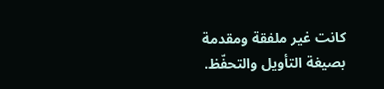كانت غير ملفقة ومقدمة بصيغة التأويل والتحفّظ.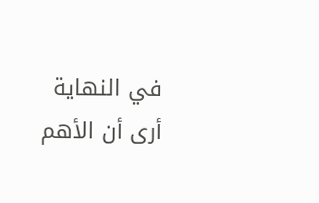في النهاية أرى أن الأهم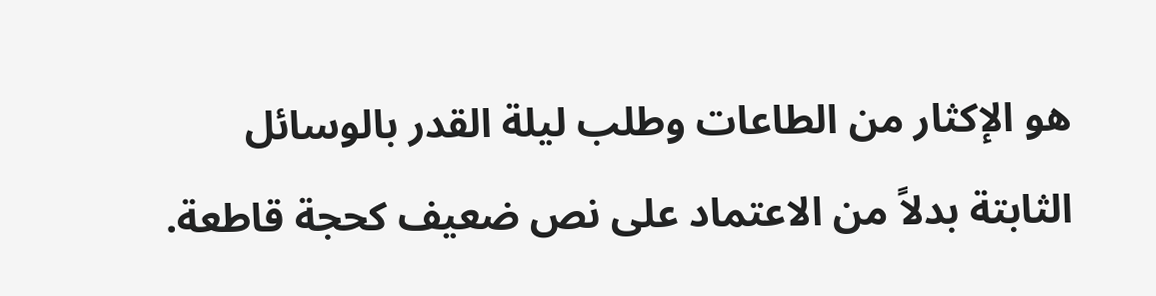هو الإكثار من الطاعات وطلب ليلة القدر بالوسائل الثابتة بدلاً من الاعتماد على نص ضعيف كحجة قاطعة.